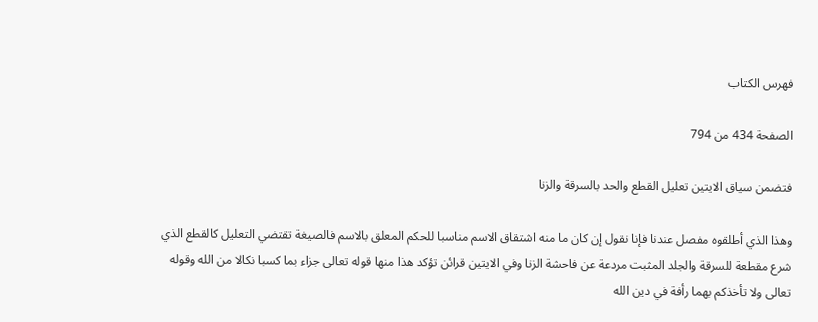فهرس الكتاب

الصفحة 434 من 794

فتضمن سياق الايتين تعليل القطع والحد بالسرقة والزنا

وهذا الذي أطلقوه مفصل عندنا فإنا نقول إن كان ما منه اشتقاق الاسم مناسبا للحكم المعلق بالاسم فالصيغة تقتضي التعليل كالقطع الذي شرع مقطعة للسرقة والجلد المثبت مردعة عن فاحشة الزنا وفي الايتين قرائن تؤكد هذا منها قوله تعالى جزاء بما كسبا نكالا من الله وقوله تعالى ولا تأخذكم بهما رأفة في دين الله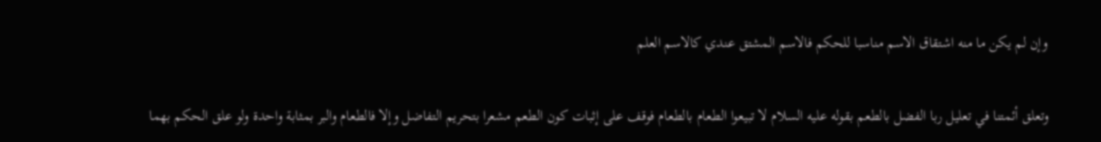وإن لم يكن ما منه اشتقاق الاسم مناسبا للحكم فالاسم المشتق عندي كالاسم العلم

وتعلق أئمتنا في تعليل ربا الفضل بالطعم بقوله عليه السلام لا تبيعوا الطعام بالطعام فوقف على إثبات كون الطعم مشعرا بتحريم التفاضل وإلا فالطعام والبر بمثابة واحدة ولو علق الحكم بهما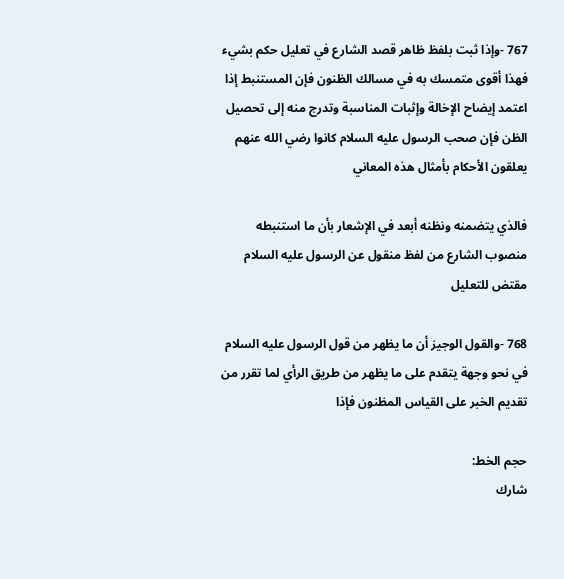767 -وإذا ثبت بلفظ ظاهر قصد الشارع في تعليل حكم بشيء فهذا أقوى متمسك به في مسالك الظنون فإن المستنبط إذا اعتمد إيضاح الإخالة وإثبات المناسبة وتدرج منه إلى تحصيل الظن فإن صحب الرسول عليه السلام كانوا رضي الله عنهم يعلقون الأحكام بأمثال هذه المعاني

فالذي يتضمنه ونظنه أبعد في الإشعار بأن ما استنبطه منصوب الشارع من لفظ منقول عن الرسول عليه السلام مقتض للتعليل

768 -والقول الوجيز أن ما يظهر من قول الرسول عليه السلام في نحو وجهة يتقدم على ما يظهر من طريق الرأي لما تقرر من تقديم الخبر على القياس المظنون فإذا

حجم الخط:
شارك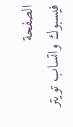الصفحة
فيسبوك واتساب تويتر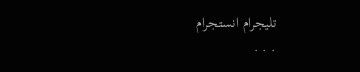تليجرام انستجرام
. . .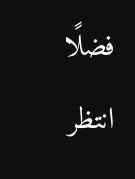فضلًا انتظر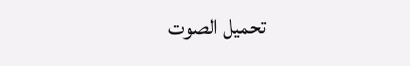تحميل الصوت